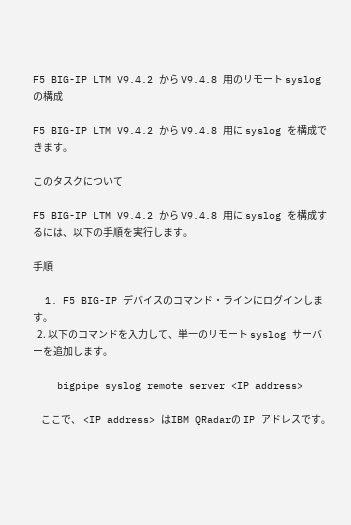F5 BIG-IP LTM V9.4.2 から V9.4.8 用のリモート syslog の構成

F5 BIG-IP LTM V9.4.2 から V9.4.8 用に syslog を構成できます。

このタスクについて

F5 BIG-IP LTM V9.4.2 から V9.4.8 用に syslog を構成するには、以下の手順を実行します。

手順

  1. F5 BIG-IP デバイスのコマンド・ラインにログインします。
  2. 以下のコマンドを入力して、単一のリモート syslog サーバーを追加します。

    bigpipe syslog remote server <IP address>

    ここで、 <IP address> はIBM QRadarの IP アドレスです。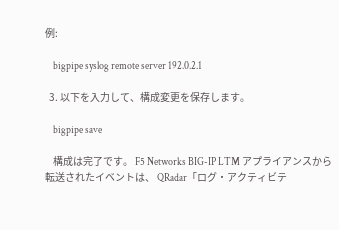例:

    bigpipe syslog remote server 192.0.2.1

  3. 以下を入力して、構成変更を保存します。

    bigpipe save

    構成は完了です。 F5 Networks BIG-IP LTM アプライアンスから転送されたイベントは、 QRadar「ログ・アクティビテ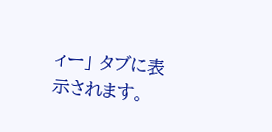ィー」 タブに表示されます。